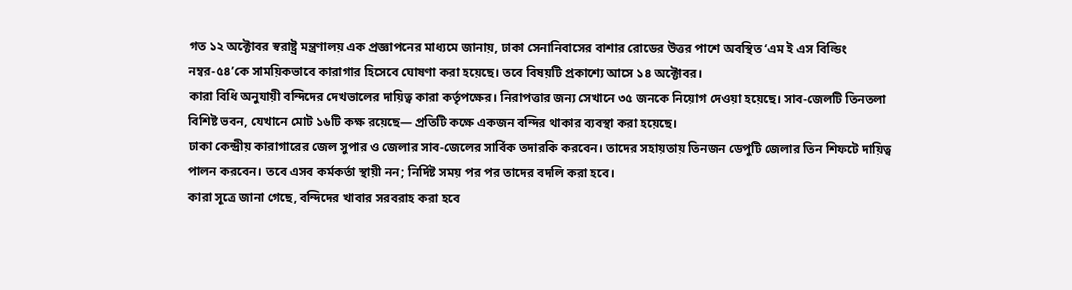গত ১২ অক্টোবর স্বরাষ্ট্র মন্ত্রণালয় এক প্রজ্ঞাপনের মাধ্যমে জানায়, ঢাকা সেনানিবাসের বাশার রোডের উত্তর পাশে অবস্থিত ‘এম ই এস বিল্ডিং নম্বর-৫৪’কে সাময়িকভাবে কারাগার হিসেবে ঘোষণা করা হয়েছে। তবে বিষয়টি প্রকাশ্যে আসে ১৪ অক্টোবর।
কারা বিধি অনুযায়ী বন্দিদের দেখভালের দায়িত্ব কারা কর্তৃপক্ষের। নিরাপত্তার জন্য সেখানে ৩৫ জনকে নিয়োগ দেওয়া হয়েছে। সাব-জেলটি তিনতলা বিশিষ্ট ভবন, যেখানে মোট ১৬টি কক্ষ রয়েছে— প্রতিটি কক্ষে একজন বন্দির থাকার ব্যবস্থা করা হয়েছে।
ঢাকা কেন্দ্রীয় কারাগারের জেল সুপার ও জেলার সাব-জেলের সার্বিক তদারকি করবেন। তাদের সহায়তায় তিনজন ডেপুটি জেলার তিন শিফটে দায়িত্ব পালন করবেন। তবে এসব কর্মকর্তা স্থায়ী নন; নির্দিষ্ট সময় পর পর তাদের বদলি করা হবে।
কারা সূত্রে জানা গেছে, বন্দিদের খাবার সরবরাহ করা হবে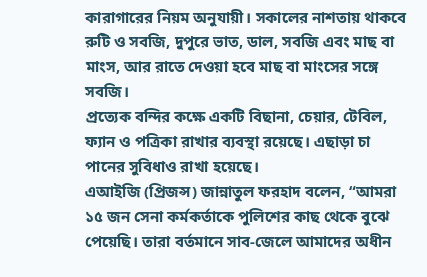কারাগারের নিয়ম অনুযায়ী। সকালের নাশতায় থাকবে রুটি ও সবজি, দুপুরে ভাত, ডাল, সবজি এবং মাছ বা মাংস, আর রাতে দেওয়া হবে মাছ বা মাংসের সঙ্গে সবজি।
প্রত্যেক বন্দির কক্ষে একটি বিছানা, চেয়ার, টেবিল, ফ্যান ও পত্রিকা রাখার ব্যবস্থা রয়েছে। এছাড়া চা পানের সুবিধাও রাখা হয়েছে।
এআইজি (প্রিজন্স) জান্নাতুল ফরহাদ বলেন, “আমরা ১৫ জন সেনা কর্মকর্তাকে পুলিশের কাছ থেকে বুঝে পেয়েছি। তারা বর্তমানে সাব-জেলে আমাদের অধীন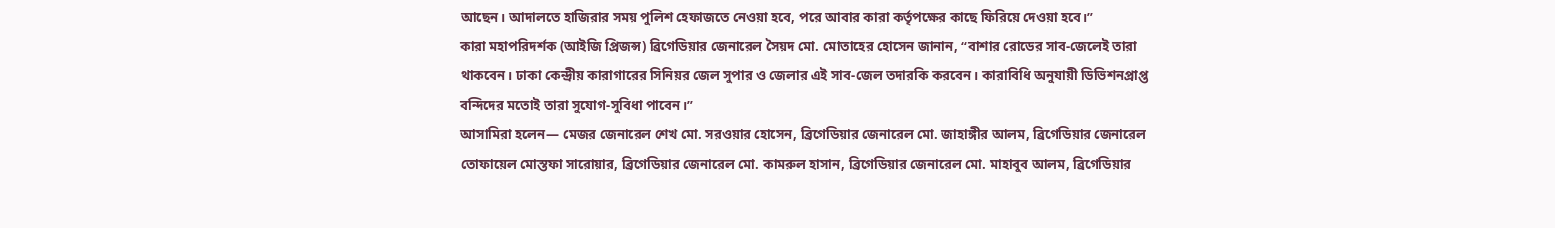আছেন। আদালতে হাজিরার সময় পুলিশ হেফাজতে নেওয়া হবে, পরে আবার কারা কর্তৃপক্ষের কাছে ফিরিয়ে দেওয়া হবে।”
কারা মহাপরিদর্শক (আইজি প্রিজন্স) ব্রিগেডিয়ার জেনারেল সৈয়দ মো. মোতাহের হোসেন জানান, “বাশার রোডের সাব-জেলেই তারা থাকবেন। ঢাকা কেন্দ্রীয় কারাগারের সিনিয়র জেল সুপার ও জেলার এই সাব-জেল তদারকি করবেন। কারাবিধি অনুযায়ী ডিভিশনপ্রাপ্ত বন্দিদের মতোই তারা সুযোগ-সুবিধা পাবেন।”
আসামিরা হলেন— মেজর জেনারেল শেখ মো. সরওয়ার হোসেন, ব্রিগেডিয়ার জেনারেল মো. জাহাঙ্গীর আলম, ব্রিগেডিয়ার জেনারেল তোফায়েল মোস্তফা সারোয়ার, ব্রিগেডিয়ার জেনারেল মো. কামরুল হাসান, ব্রিগেডিয়ার জেনারেল মো. মাহাবুব আলম, ব্রিগেডিয়ার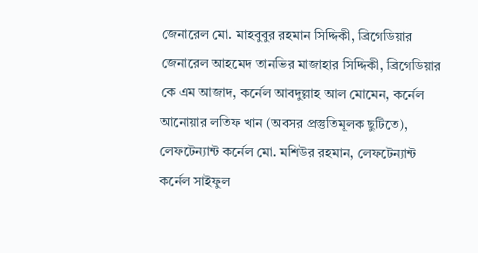জেনারেল মো. মাহবুবুর রহমান সিদ্দিকী, ব্রিগেডিয়ার জেনারেল আহমেদ তানভির মাজাহার সিদ্দিকী, ব্রিগেডিয়ার কে এম আজাদ, কর্নেল আবদুল্লাহ আল মোমেন, কর্নেল আনোয়ার লতিফ খান (অবসর প্রস্তুতিমূলক ছুটিতে), লেফটেন্যান্ট কর্নেল মো. মশিউর রহমান, লেফটেন্যান্ট কর্নেল সাইফুল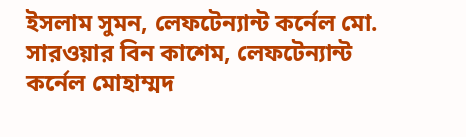ইসলাম সুমন, লেফটেন্যান্ট কর্নেল মো. সারওয়ার বিন কাশেম, লেফটেন্যান্ট কর্নেল মোহাম্মদ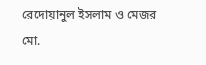রেদোয়ানুল ইসলাম ও মেজর মো.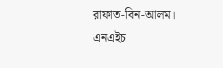রাফাত-বিন-আলম।
এনএইচ